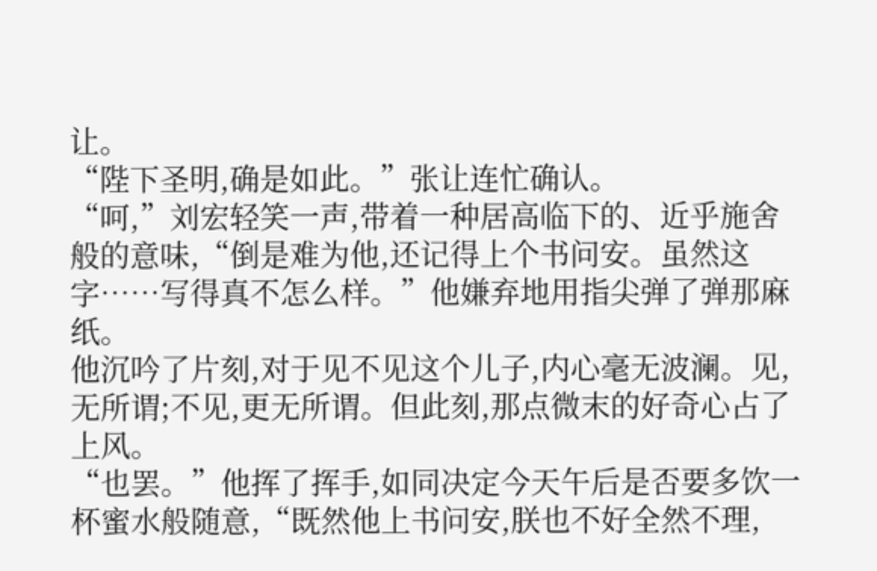让。
“陛下圣明,确是如此。”张让连忙确认。
“呵,”刘宏轻笑一声,带着一种居高临下的、近乎施舍般的意味,“倒是难为他,还记得上个书问安。虽然这字……写得真不怎么样。”他嫌弃地用指尖弹了弹那麻纸。
他沉吟了片刻,对于见不见这个儿子,内心毫无波澜。见,无所谓;不见,更无所谓。但此刻,那点微末的好奇心占了上风。
“也罢。”他挥了挥手,如同决定今天午后是否要多饮一杯蜜水般随意,“既然他上书问安,朕也不好全然不理,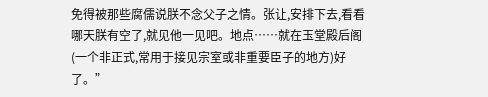免得被那些腐儒说朕不念父子之情。张让,安排下去,看看哪天朕有空了,就见他一见吧。地点……就在玉堂殿后阁(一个非正式,常用于接见宗室或非重要臣子的地方)好了。”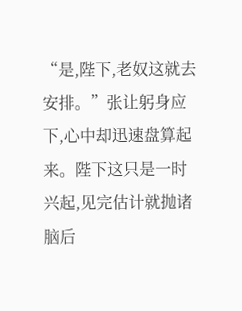“是,陛下,老奴这就去安排。”张让躬身应下,心中却迅速盘算起来。陛下这只是一时兴起,见完估计就抛诸脑后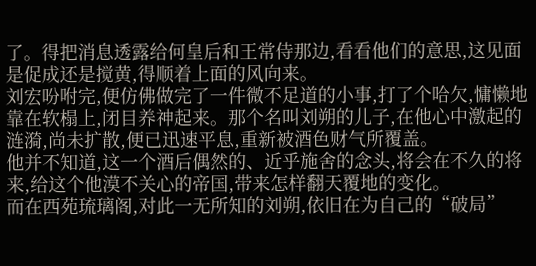了。得把消息透露给何皇后和王常侍那边,看看他们的意思,这见面是促成还是搅黄,得顺着上面的风向来。
刘宏吩咐完,便仿佛做完了一件微不足道的小事,打了个哈欠,慵懒地靠在软榻上,闭目养神起来。那个名叫刘朔的儿子,在他心中激起的涟漪,尚未扩散,便已迅速平息,重新被酒色财气所覆盖。
他并不知道,这一个酒后偶然的、近乎施舍的念头,将会在不久的将来,给这个他漠不关心的帝国,带来怎样翻天覆地的变化。
而在西苑琉璃阁,对此一无所知的刘朔,依旧在为自己的“破局”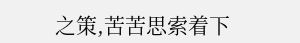之策,苦苦思索着下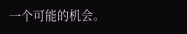一个可能的机会。